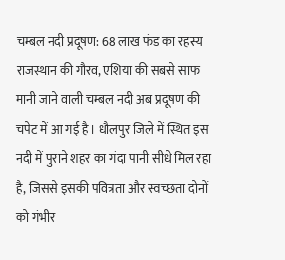चम्बल नदी प्रदूषण: 68 लाख फंड का रहस्य
राजस्थान की गौरव, एशिया की सबसे साफ मानी जाने वाली चम्बल नदी अब प्रदूषण की चपेट में आ गई है। धौलपुर जिले में स्थित इस नदी में पुराने शहर का गंदा पानी सीधे मिल रहा है, जिससे इसकी पवित्रता और स्वच्छता दोनों को गंभीर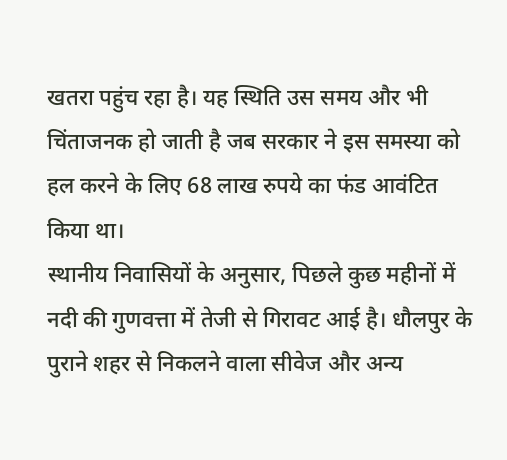खतरा पहुंच रहा है। यह स्थिति उस समय और भी चिंताजनक हो जाती है जब सरकार ने इस समस्या को हल करने के लिए 68 लाख रुपये का फंड आवंटित किया था।
स्थानीय निवासियों के अनुसार, पिछले कुछ महीनों में नदी की गुणवत्ता में तेजी से गिरावट आई है। धौलपुर के पुराने शहर से निकलने वाला सीवेज और अन्य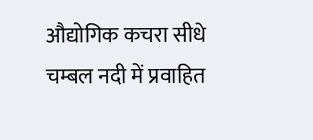औद्योगिक कचरा सीधे चम्बल नदी में प्रवाहित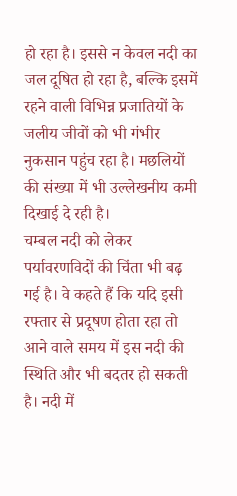हो रहा है। इससे न केवल नदी का जल दूषित हो रहा है, बल्कि इसमें रहने वाली विभिन्न प्रजातियों के जलीय जीवों को भी गंभीर नुकसान पहुंच रहा है। मछलियों की संख्या में भी उल्लेखनीय कमी दिखाई दे रही है।
चम्बल नदी को लेकर पर्यावरणविदों की चिंता भी बढ़ गई है। वे कहते हैं कि यदि इसी रफ्तार से प्रदूषण होता रहा तो आने वाले समय में इस नदी की स्थिति और भी बदतर हो सकती है। नदी में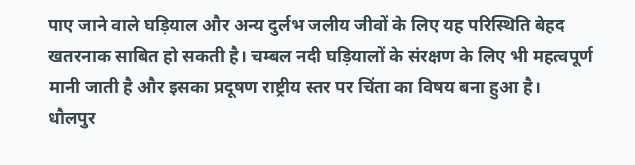पाए जाने वाले घड़ियाल और अन्य दुर्लभ जलीय जीवों के लिए यह परिस्थिति बेहद खतरनाक साबित हो सकती है। चम्बल नदी घड़ियालों के संरक्षण के लिए भी महत्वपूर्ण मानी जाती है और इसका प्रदूषण राष्ट्रीय स्तर पर चिंता का विषय बना हुआ है।
धौलपुर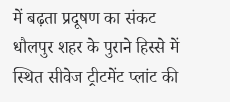में बढ़ता प्रदूषण का संकट
धौलपुर शहर के पुराने हिस्से में स्थित सीवेज ट्रीटमेंट प्लांट की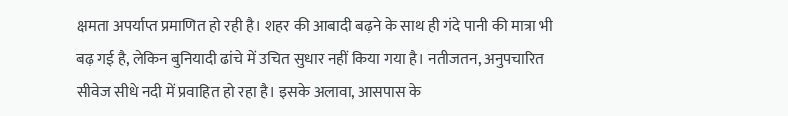क्षमता अपर्याप्त प्रमाणित हो रही है। शहर की आबादी बढ़ने के साथ ही गंदे पानी की मात्रा भी बढ़ गई है, लेकिन बुनियादी ढांचे में उचित सुधार नहीं किया गया है। नतीजतन, अनुपचारित सीवेज सीधे नदी में प्रवाहित हो रहा है। इसके अलावा, आसपास के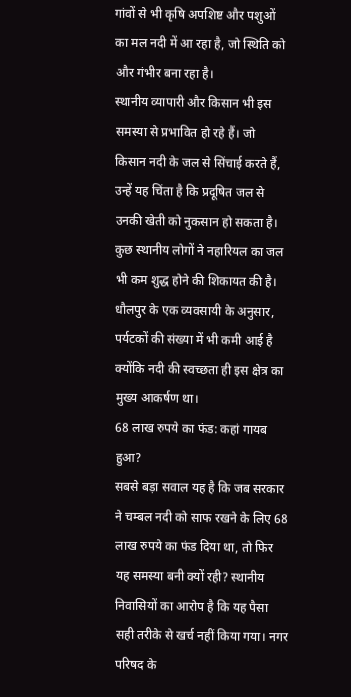गांवों से भी कृषि अपशिष्ट और पशुओं का मल नदी में आ रहा है, जो स्थिति को और गंभीर बना रहा है।
स्थानीय व्यापारी और किसान भी इस समस्या से प्रभावित हो रहे हैं। जो किसान नदी के जल से सिंचाई करते हैं, उन्हें यह चिंता है कि प्रदूषित जल से उनकी खेती को नुकसान हो सकता है। कुछ स्थानीय लोगों ने नहारियल का जल भी कम शुद्ध होने की शिकायत की है। धौलपुर के एक व्यवसायी के अनुसार, पर्यटकों की संख्या में भी कमी आई है क्योंकि नदी की स्वच्छता ही इस क्षेत्र का मुख्य आकर्षण था।
68 लाख रुपये का फंड: कहां गायब हुआ?
सबसे बड़ा सवाल यह है कि जब सरकार ने चम्बल नदी को साफ रखने के लिए 68 लाख रुपये का फंड दिया था, तो फिर यह समस्या बनी क्यों रही? स्थानीय निवासियों का आरोप है कि यह पैसा सही तरीके से खर्च नहीं किया गया। नगर परिषद के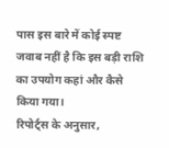पास इस बारे में कोई स्पष्ट जवाब नहीं है कि इस बड़ी राशि का उपयोग कहां और कैसे किया गया।
रिपोर्ट्स के अनुसार,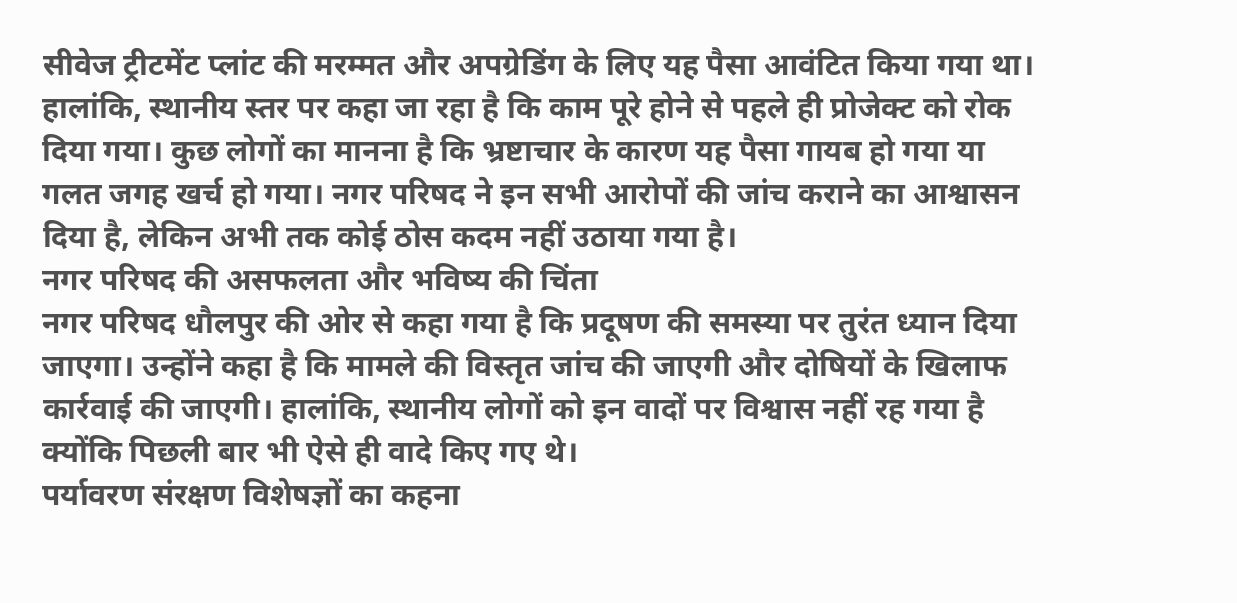सीवेज ट्रीटमेंट प्लांट की मरम्मत और अपग्रेडिंग के लिए यह पैसा आवंटित किया गया था। हालांकि, स्थानीय स्तर पर कहा जा रहा है कि काम पूरे होने से पहले ही प्रोजेक्ट को रोक दिया गया। कुछ लोगों का मानना है कि भ्रष्टाचार के कारण यह पैसा गायब हो गया या गलत जगह खर्च हो गया। नगर परिषद ने इन सभी आरोपों की जांच कराने का आश्वासन दिया है, लेकिन अभी तक कोई ठोस कदम नहीं उठाया गया है।
नगर परिषद की असफलता और भविष्य की चिंता
नगर परिषद धौलपुर की ओर से कहा गया है कि प्रदूषण की समस्या पर तुरंत ध्यान दिया जाएगा। उन्होंने कहा है कि मामले की विस्तृत जांच की जाएगी और दोषियों के खिलाफ कार्रवाई की जाएगी। हालांकि, स्थानीय लोगों को इन वादों पर विश्वास नहीं रह गया है क्योंकि पिछली बार भी ऐसे ही वादे किए गए थे।
पर्यावरण संरक्षण विशेषज्ञों का कहना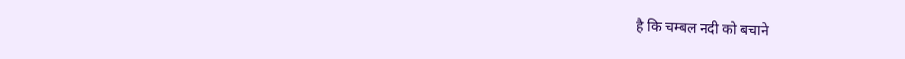है कि चम्बल नदी को बचाने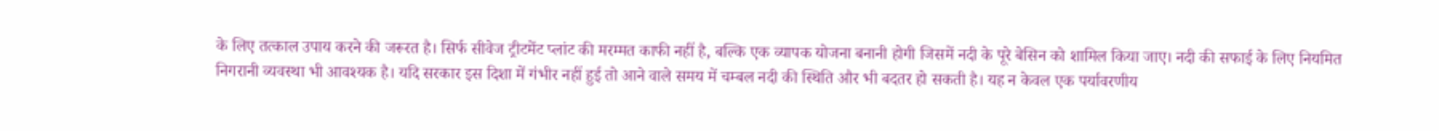के लिए तत्काल उपाय करने की जरूरत है। सिर्फ सीवेज ट्रीटमेंट प्लांट की मरम्मत काफी नहीं है, बल्कि एक व्यापक योजना बनानी होगी जिसमें नदी के पूरे बेसिन को शामिल किया जाए। नदी की सफाई के लिए नियमित निगरानी व्यवस्था भी आवश्यक है। यदि सरकार इस दिशा में गंभीर नहीं हुई तो आने वाले समय में चम्बल नदी की स्थिति और भी बदतर हो सकती है। यह न केवल एक पर्यावरणीय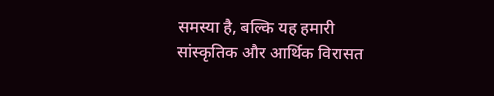समस्या है, बल्कि यह हमारी सांस्कृतिक और आर्थिक विरासत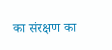का संरक्षण का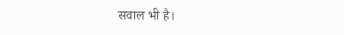सवाल भी है।